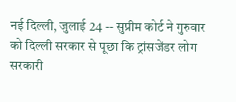नई दिल्ली, जुलाई 24 -- सुप्रीम कोर्ट ने गुरुवार को दिल्ली सरकार से पूछा कि ट्रांसजेंडर लोग सरकारी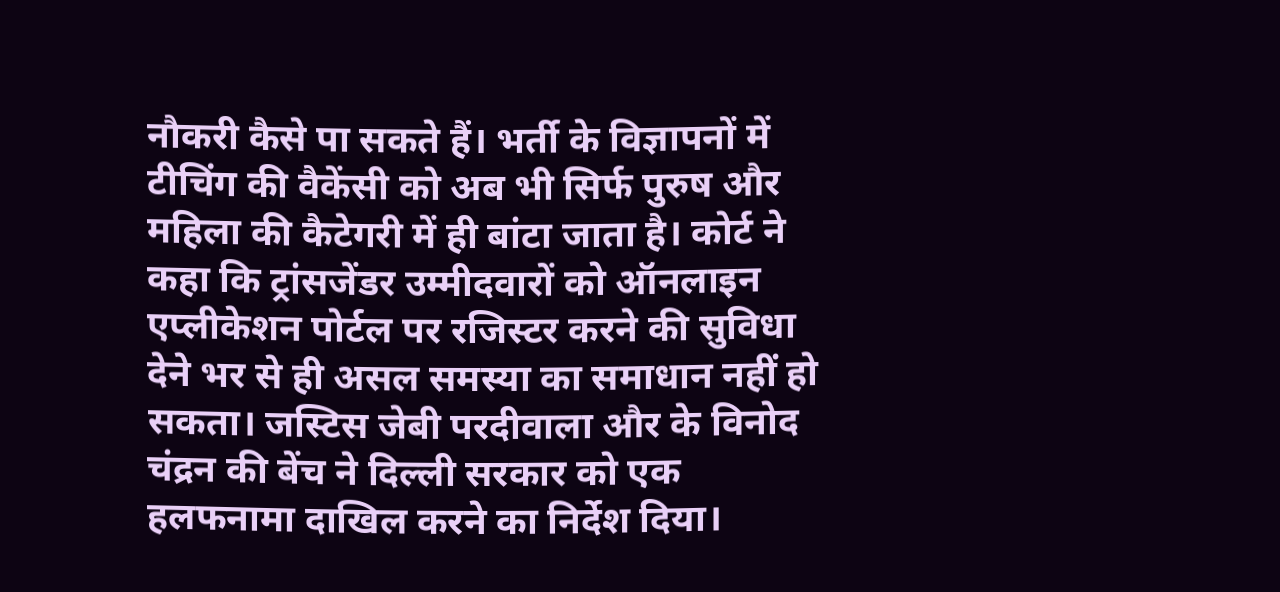नौकरी कैसे पा सकते हैं। भर्ती के विज्ञापनों में टीचिंग की वैकेंसी को अब भी सिर्फ पुरुष और महिला की कैटेगरी में ही बांटा जाता है। कोर्ट ने कहा कि ट्रांसजेंडर उम्मीदवारों को ऑनलाइन एप्लीकेशन पोर्टल पर रजिस्टर करने की सुविधा देने भर से ही असल समस्या का समाधान नहीं हो सकता। जस्टिस जेबी परदीवाला और के विनोद चंद्रन की बेंच ने दिल्ली सरकार को एक हलफनामा दाखिल करने का निर्देश दिया।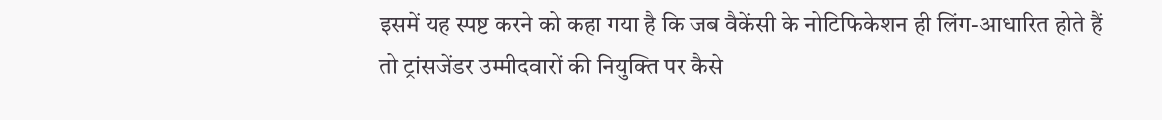इसमें यह स्पष्ट करने को कहा गया है कि जब वैकेंसी के नोटिफिकेशन ही लिंग-आधारित होते हैं तो ट्रांसजेंडर उम्मीदवारों की नियुक्ति पर कैसे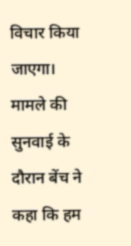विचार किया जाएगा। मामले की सुनवाई के दौरान बेंच ने कहा कि हम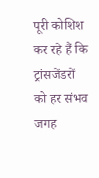पूरी कोशिश कर रहे हैं कि ट्रांसजेंडरों को हर संभव जगह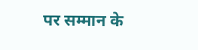पर सम्मान के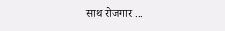साथ रोजगार ...